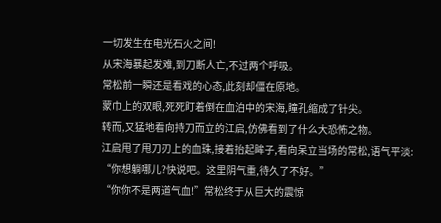一切发生在电光石火之间!
从宋海暴起发难,到刀断人亡,不过两个呼吸。
常松前一瞬还是看戏的心态,此刻却僵在原地。
蒙巾上的双眼,死死盯着倒在血泊中的宋海,瞳孔缩成了针尖。
转而,又猛地看向持刀而立的江启,仿佛看到了什么大恐怖之物。
江启甩了甩刀刃上的血珠,接着抬起眸子,看向呆立当场的常松,语气平淡:
“你想躺哪儿?快说吧。这里阴气重,待久了不好。”
“你你不是两道气血!”常松终于从巨大的震惊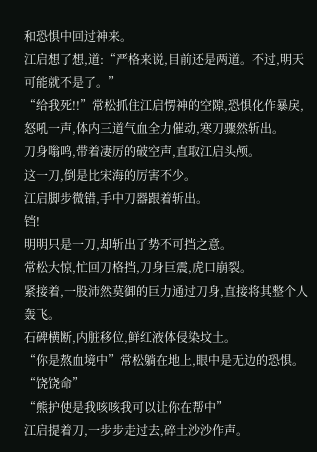和恐惧中回过神来。
江启想了想,道:“严格来说,目前还是两道。不过,明天可能就不是了。”
“给我死!!”常松抓住江启愣神的空隙,恐惧化作暴戾,怒吼一声,体内三道气血全力催动,寒刀骤然斩出。
刀身嗡鸣,带着凄厉的破空声,直取江启头颅。
这一刀,倒是比宋海的厉害不少。
江启脚步微错,手中刀器跟着斩出。
铛!
明明只是一刀,却斩出了势不可挡之意。
常松大惊,忙回刀格挡,刀身巨震,虎口崩裂。
紧接着,一股沛然莫御的巨力通过刀身,直接将其整个人轰飞。
石碑横断,内脏移位,鲜红液体侵染坟土。
“你是熬血境中”常松躺在地上,眼中是无边的恐惧。
“饶饶命”
“熊护使是我咳咳我可以让你在帮中”
江启提着刀,一步步走过去,碎土沙沙作声。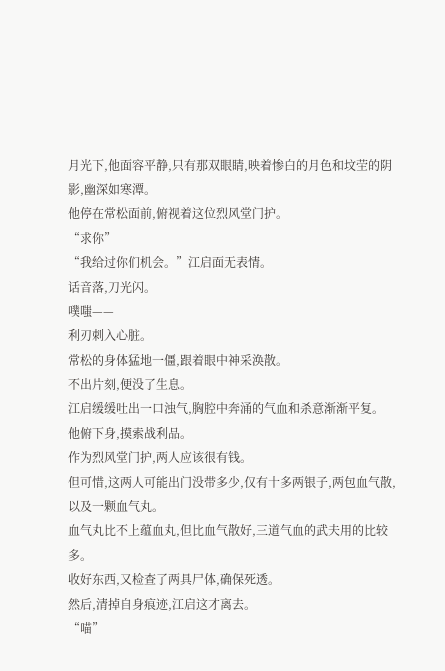月光下,他面容平静,只有那双眼睛,映着惨白的月色和坟茔的阴影,幽深如寒潭。
他停在常松面前,俯视着这位烈风堂门护。
“求你”
“我给过你们机会。”江启面无表情。
话音落,刀光闪。
噗嗤——
利刃刺入心脏。
常松的身体猛地一僵,跟着眼中神采涣散。
不出片刻,便没了生息。
江启缓缓吐出一口浊气,胸腔中奔涌的气血和杀意渐渐平复。
他俯下身,摸索战利品。
作为烈风堂门护,两人应该很有钱。
但可惜,这两人可能出门没带多少,仅有十多两银子,两包血气散,以及一颗血气丸。
血气丸比不上蕴血丸,但比血气散好,三道气血的武夫用的比较多。
收好东西,又检查了两具尸体,确保死透。
然后,清掉自身痕迹,江启这才离去。
“喵”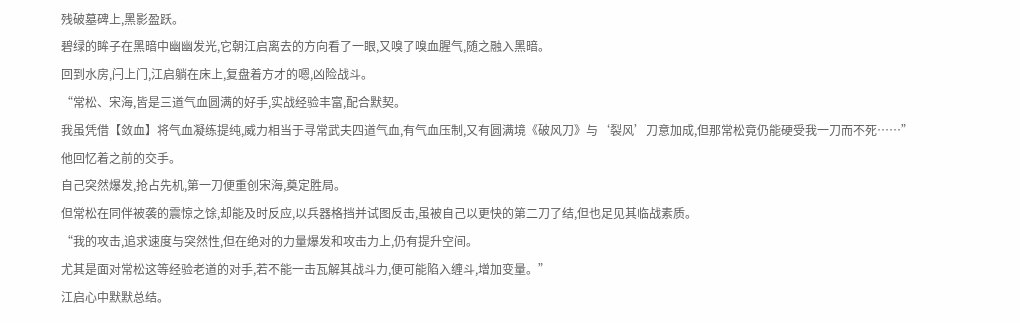残破墓碑上,黑影盈跃。
碧绿的眸子在黑暗中幽幽发光,它朝江启离去的方向看了一眼,又嗅了嗅血腥气,随之融入黑暗。
回到水房,闩上门,江启躺在床上,复盘着方才的嗯,凶险战斗。
“常松、宋海,皆是三道气血圆满的好手,实战经验丰富,配合默契。
我虽凭借【敛血】将气血凝练提纯,威力相当于寻常武夫四道气血,有气血压制,又有圆满境《破风刀》与‘裂风’刀意加成,但那常松竟仍能硬受我一刀而不死……”
他回忆着之前的交手。
自己突然爆发,抢占先机,第一刀便重创宋海,奠定胜局。
但常松在同伴被袭的震惊之馀,却能及时反应,以兵器格挡并试图反击,虽被自己以更快的第二刀了结,但也足见其临战素质。
“我的攻击,追求速度与突然性,但在绝对的力量爆发和攻击力上,仍有提升空间。
尤其是面对常松这等经验老道的对手,若不能一击瓦解其战斗力,便可能陷入缠斗,增加变量。”
江启心中默默总结。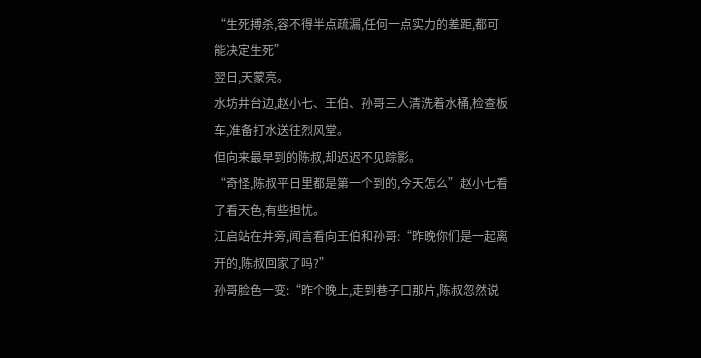“生死搏杀,容不得半点疏漏,任何一点实力的差距,都可能决定生死”
翌日,天蒙亮。
水坊井台边,赵小七、王伯、孙哥三人清洗着水桶,检查板车,准备打水送往烈风堂。
但向来最早到的陈叔,却迟迟不见踪影。
“奇怪,陈叔平日里都是第一个到的,今天怎么”赵小七看了看天色,有些担忧。
江启站在井旁,闻言看向王伯和孙哥:“昨晚你们是一起离开的,陈叔回家了吗?”
孙哥脸色一变:“昨个晚上,走到巷子口那片,陈叔忽然说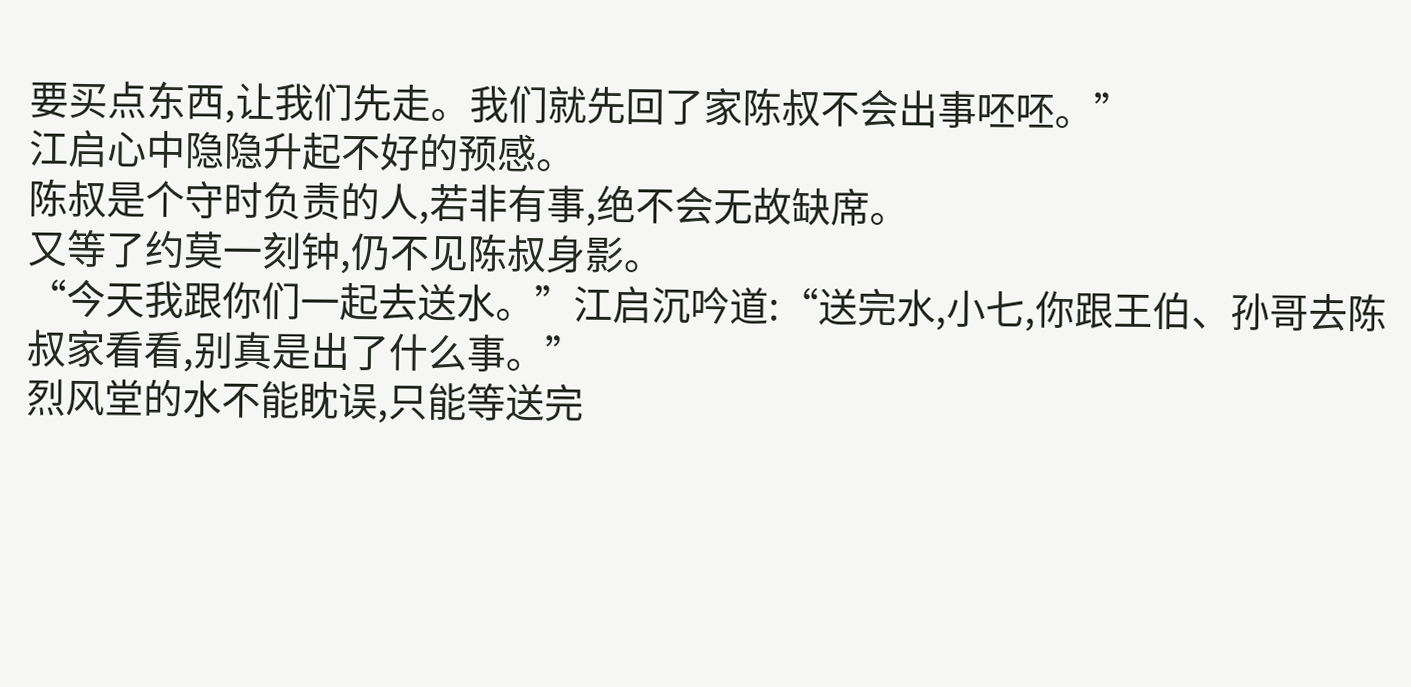要买点东西,让我们先走。我们就先回了家陈叔不会出事呸呸。”
江启心中隐隐升起不好的预感。
陈叔是个守时负责的人,若非有事,绝不会无故缺席。
又等了约莫一刻钟,仍不见陈叔身影。
“今天我跟你们一起去送水。”江启沉吟道:“送完水,小七,你跟王伯、孙哥去陈叔家看看,别真是出了什么事。”
烈风堂的水不能眈误,只能等送完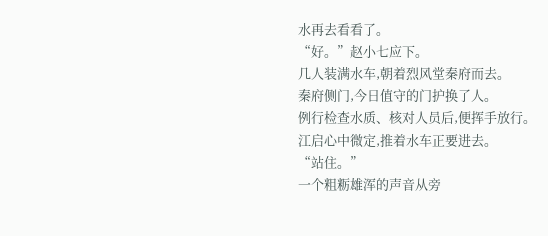水再去看看了。
“好。”赵小七应下。
几人装满水车,朝着烈风堂秦府而去。
秦府侧门,今日值守的门护换了人。
例行检查水质、核对人员后,便挥手放行。
江启心中微定,推着水车正要进去。
“站住。”
一个粗粝雄浑的声音从旁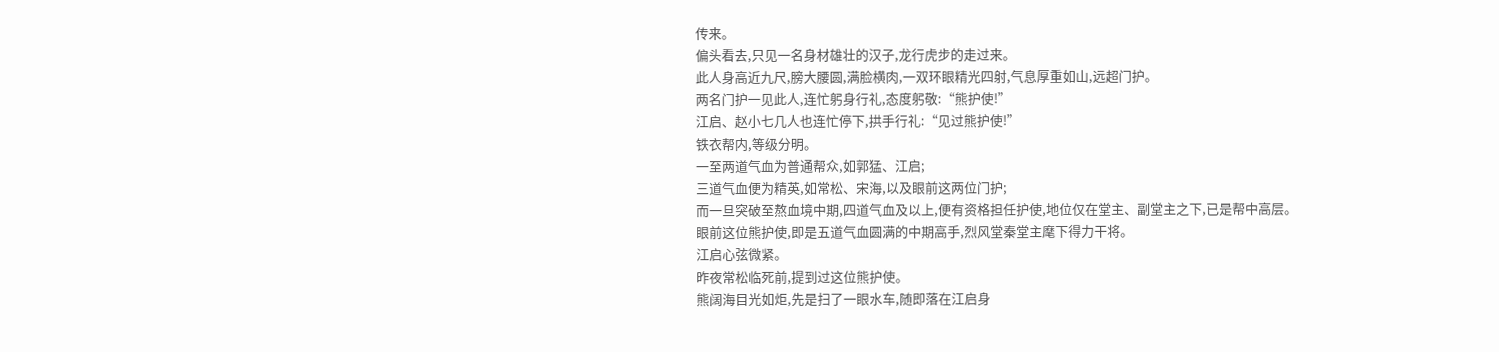传来。
偏头看去,只见一名身材雄壮的汉子,龙行虎步的走过来。
此人身高近九尺,膀大腰圆,满脸横肉,一双环眼精光四射,气息厚重如山,远超门护。
两名门护一见此人,连忙躬身行礼,态度躬敬:“熊护使!”
江启、赵小七几人也连忙停下,拱手行礼:“见过熊护使!”
铁衣帮内,等级分明。
一至两道气血为普通帮众,如郭猛、江启;
三道气血便为精英,如常松、宋海,以及眼前这两位门护;
而一旦突破至熬血境中期,四道气血及以上,便有资格担任护使,地位仅在堂主、副堂主之下,已是帮中高层。
眼前这位熊护使,即是五道气血圆满的中期高手,烈风堂秦堂主麾下得力干将。
江启心弦微紧。
昨夜常松临死前,提到过这位熊护使。
熊阔海目光如炬,先是扫了一眼水车,随即落在江启身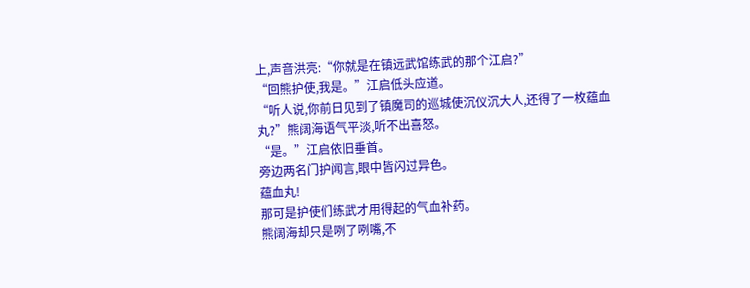上,声音洪亮:“你就是在镇远武馆练武的那个江启?”
“回熊护使,我是。”江启低头应道。
“听人说,你前日见到了镇魔司的巡城使沉仪沉大人,还得了一枚蕴血丸?”熊阔海语气平淡,听不出喜怒。
“是。”江启依旧垂首。
旁边两名门护闻言,眼中皆闪过异色。
蕴血丸!
那可是护使们练武才用得起的气血补药。
熊阔海却只是咧了咧嘴,不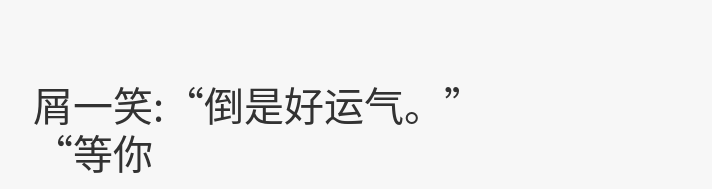屑一笑:“倒是好运气。”
“等你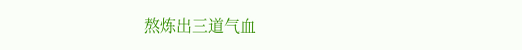熬炼出三道气血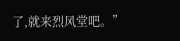了,就来烈风堂吧。”